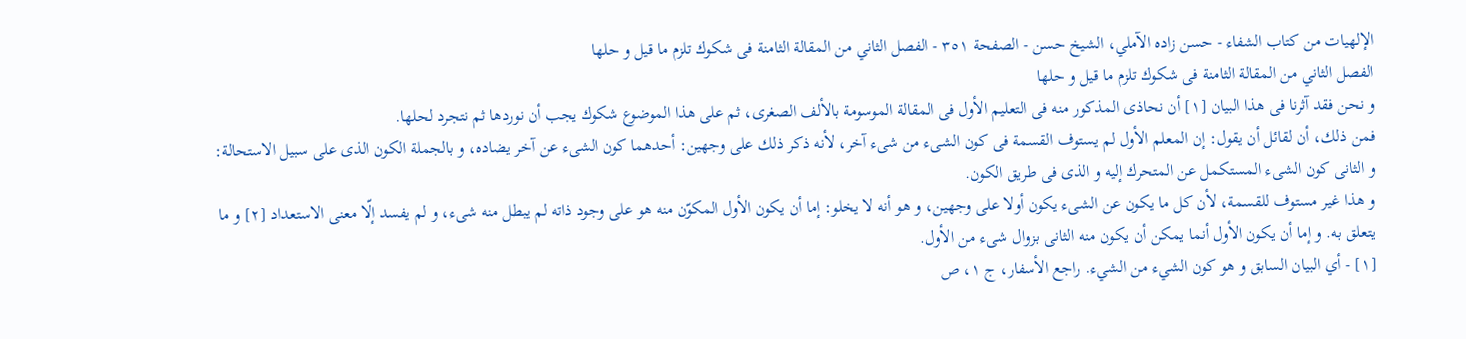الإلهيات من كتاب الشفاء - حسن زاده الآملي، الشيخ حسن - الصفحة ٣٥١ - الفصل الثاني من المقالة الثامنة فى شكوك تلزم ما قيل و حلها
الفصل الثاني من المقالة الثامنة فى شكوك تلزم ما قيل و حلها
و نحن فقد آثرنا فى هذا البيان [١] أن نحاذى المذكور منه فى التعليم الأول فى المقالة الموسومة بالألف الصغرى، ثم على هذا الموضوع شكوك يجب أن نوردها ثم نتجرد لحلها.
فمن ذلك، أن لقائل أن يقول: إن المعلم الأول لم يستوف القسمة فى كون الشىء من شىء آخر، لأنه ذكر ذلك على وجهين: أحدهما كون الشىء عن آخر يضاده، و بالجملة الكون الذى على سبيل الاستحالة:
و الثانى كون الشىء المستكمل عن المتحرك إليه و الذى فى طريق الكون.
و هذا غير مستوف للقسمة، لأن كل ما يكون عن الشىء يكون أولا على وجهين، و هو أنه لا يخلو: إما أن يكون الأول المكوّن منه هو على وجود ذاته لم يبطل منه شىء، و لم يفسد إلّا معنى الاستعداد [٢] و ما يتعلق به. و إما أن يكون الأول أنما يمكن أن يكون منه الثانى بزوال شىء من الأول.
[١] - أي البيان السابق و هو كون الشيء من الشيء. راجع الأسفار، ج ١، ص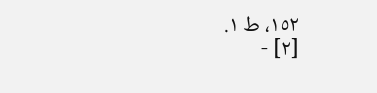١٥٢، ط ١.
[٢] -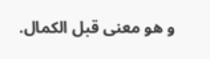و هو معنى قبل الكمال.